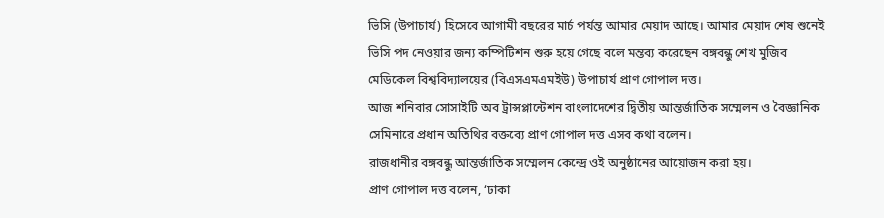ভিসি (উপাচার্য) হিসেবে আগামী বছরের মার্চ পর্যন্ত আমার মেয়াদ আছে। আমার মেয়াদ শেষ শুনেই ভিসি পদ নেওয়ার জন্য কম্পিটিশন শুরু হয়ে গেছে বলে মন্তব্য করেছেন বঙ্গবন্ধু শেখ মুজিব মেডিকেল বিশ্ববিদ্যালয়ের (বিএসএমএমইউ) উপাচার্য প্রাণ গোপাল দত্ত।
আজ শনিবার সোসাইটি অব ট্রান্সপ্লান্টেশন বাংলাদেশের দ্বিতীয় আন্তর্জাতিক সম্মেলন ও বৈজ্ঞানিক সেমিনারে প্রধান অতিথির বক্তব্যে প্রাণ গোপাল দত্ত এসব কথা বলেন।
রাজধানীর বঙ্গবন্ধু আন্তর্জাতিক সম্মেলন কেন্দ্রে ওই অনুষ্ঠানের আয়োজন করা হয়।
প্রাণ গোপাল দত্ত বলেন, ‘ঢাকা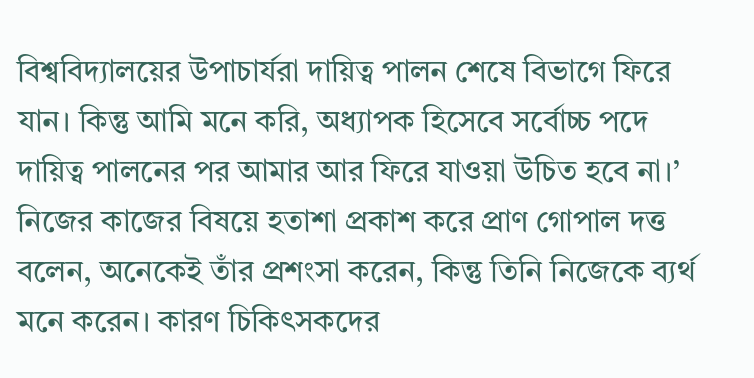বিশ্ববিদ্যালয়ের উপাচার্যরা দায়িত্ব পালন শেষে বিভাগে ফিরে যান। কিন্তু আমি মনে করি, অধ্যাপক হিসেবে সর্বোচ্চ পদে দায়িত্ব পালনের পর আমার আর ফিরে যাওয়া উচিত হবে না।’
নিজের কাজের বিষয়ে হতাশা প্রকাশ করে প্রাণ গোপাল দত্ত বলেন, অনেকেই তাঁর প্রশংসা করেন, কিন্তু তিনি নিজেকে ব্যর্থ মনে করেন। কারণ চিকিৎসকদের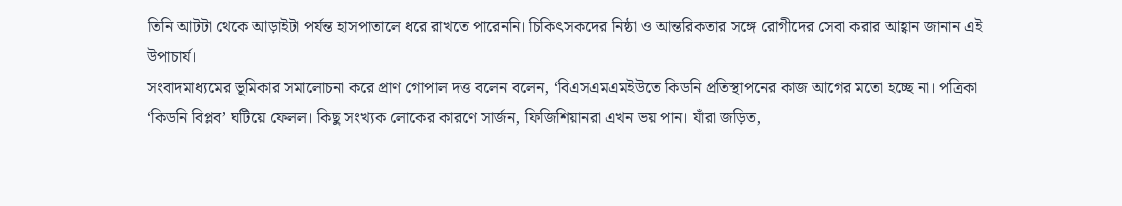তিনি আটটা থেকে আড়াইটা পর্যন্ত হাসপাতালে ধরে রাখতে পারেননি। চিকিৎসকদের নিষ্ঠা ও আন্তরিকতার সঙ্গে রোগীদের সেবা করার আহ্বান জানান এই উপাচার্য।
সংবাদমাধ্যমের ভূমিকার সমালোচনা করে প্রাণ গোপাল দত্ত বলেন বলেন, ‘বিএসএমএমইউতে কিডনি প্রতিস্থাপনের কাজ আগের মতো হচ্ছে না। পত্রিকা ‘কিডনি বিপ্লব’ ঘটিয়ে ফেলল। কিছু সংখ্যক লোকের কারণে সার্জন, ফিজিশিয়ানরা এখন ভয় পান। যাঁরা জড়িত,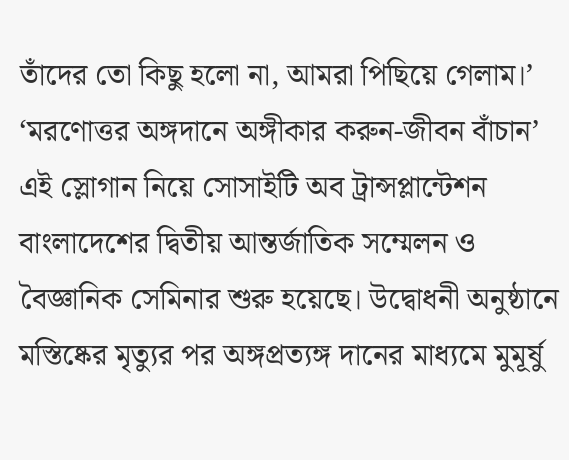তাঁদের তো কিছু হলো না, আমরা পিছিয়ে গেলাম।’
‘মরণোত্তর অঙ্গদানে অঙ্গীকার করুন-জীবন বাঁচান’ এই স্লোগান নিয়ে সোসাইটি অব ট্রান্সপ্লান্টেশন বাংলাদেশের দ্বিতীয় আন্তর্জাতিক সম্মেলন ও বৈজ্ঞানিক সেমিনার শুরু হয়েছে। উদ্বোধনী অনুষ্ঠানে মস্তিষ্কের মৃত্যুর পর অঙ্গপ্রত্যঙ্গ দানের মাধ্যমে মুমূর্ষু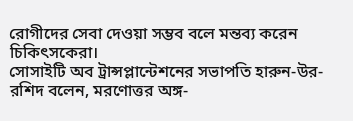রোগীদের সেবা দেওয়া সম্ভব বলে মন্তব্য করেন চিকিৎসকেরা।
সোসাইটি অব ট্রান্সপ্লান্টেশনের সভাপতি হারুন-উর-রশিদ বলেন, মরণোত্তর অঙ্গ-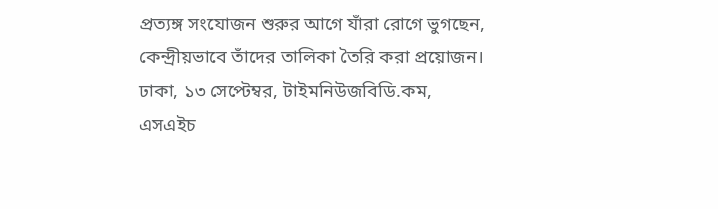প্রত্যঙ্গ সংযোজন শুরুর আগে যাঁরা রোগে ভুগছেন, কেন্দ্রীয়ভাবে তাঁদের তালিকা তৈরি করা প্রয়োজন।
ঢাকা, ১৩ সেপ্টেম্বর, টাইমনিউজবিডি.কম, এসএইচ